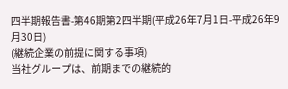四半期報告書-第46期第2四半期(平成26年7月1日-平成26年9月30日)
(継続企業の前提に関する事項)
当社グループは、前期までの継続的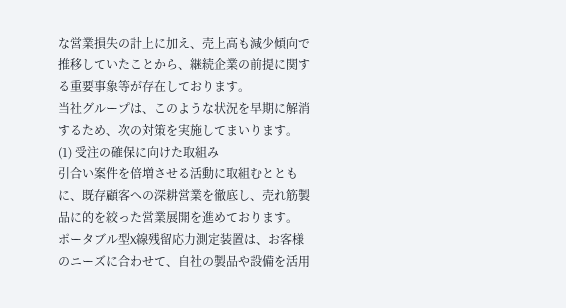な営業損失の計上に加え、売上高も減少傾向で推移していたことから、継続企業の前提に関する重要事象等が存在しております。
当社グループは、このような状況を早期に解消するため、次の対策を実施してまいります。
(1) 受注の確保に向けた取組み
引合い案件を倍増させる活動に取組むとともに、既存顧客への深耕営業を徹底し、売れ筋製品に的を絞った営業展開を進めております。
ポータブル型X線残留応力測定装置は、お客様のニーズに合わせて、自社の製品や設備を活用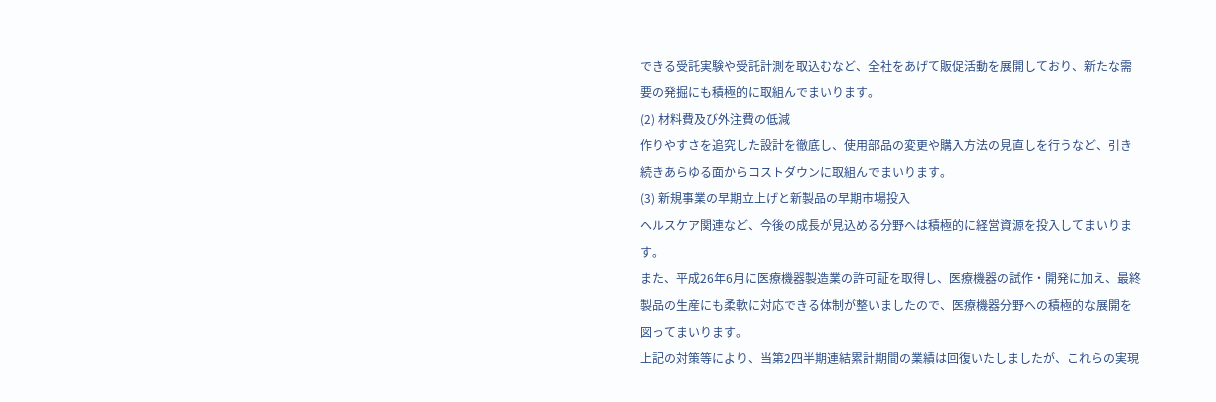できる受託実験や受託計測を取込むなど、全社をあげて販促活動を展開しており、新たな需要の発掘にも積極的に取組んでまいります。
(2) 材料費及び外注費の低減
作りやすさを追究した設計を徹底し、使用部品の変更や購入方法の見直しを行うなど、引き続きあらゆる面からコストダウンに取組んでまいります。
(3) 新規事業の早期立上げと新製品の早期市場投入
ヘルスケア関連など、今後の成長が見込める分野へは積極的に経営資源を投入してまいります。
また、平成26年6月に医療機器製造業の許可証を取得し、医療機器の試作・開発に加え、最終製品の生産にも柔軟に対応できる体制が整いましたので、医療機器分野への積極的な展開を図ってまいります。
上記の対策等により、当第2四半期連結累計期間の業績は回復いたしましたが、これらの実現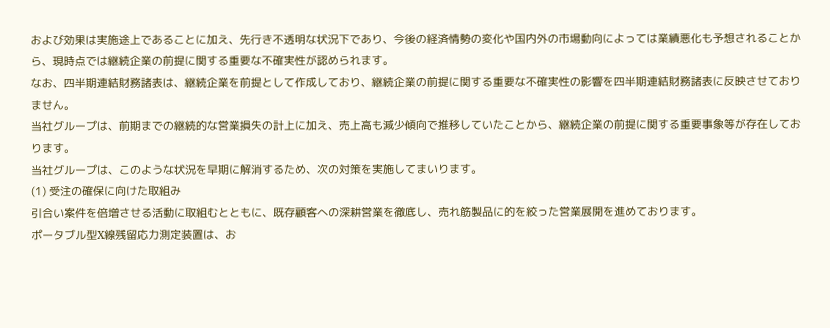および効果は実施途上であることに加え、先行き不透明な状況下であり、今後の経済情勢の変化や国内外の市場動向によっては業績悪化も予想されることから、現時点では継続企業の前提に関する重要な不確実性が認められます。
なお、四半期連結財務諸表は、継続企業を前提として作成しており、継続企業の前提に関する重要な不確実性の影響を四半期連結財務諸表に反映させておりません。
当社グループは、前期までの継続的な営業損失の計上に加え、売上高も減少傾向で推移していたことから、継続企業の前提に関する重要事象等が存在しております。
当社グループは、このような状況を早期に解消するため、次の対策を実施してまいります。
(1) 受注の確保に向けた取組み
引合い案件を倍増させる活動に取組むとともに、既存顧客への深耕営業を徹底し、売れ筋製品に的を絞った営業展開を進めております。
ポータブル型X線残留応力測定装置は、お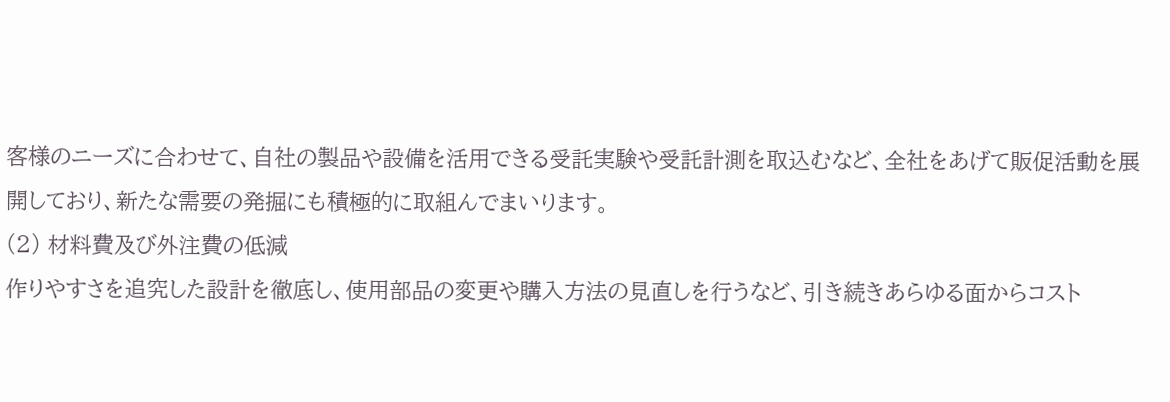客様のニーズに合わせて、自社の製品や設備を活用できる受託実験や受託計測を取込むなど、全社をあげて販促活動を展開しており、新たな需要の発掘にも積極的に取組んでまいります。
(2) 材料費及び外注費の低減
作りやすさを追究した設計を徹底し、使用部品の変更や購入方法の見直しを行うなど、引き続きあらゆる面からコスト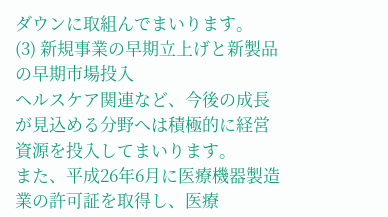ダウンに取組んでまいります。
(3) 新規事業の早期立上げと新製品の早期市場投入
ヘルスケア関連など、今後の成長が見込める分野へは積極的に経営資源を投入してまいります。
また、平成26年6月に医療機器製造業の許可証を取得し、医療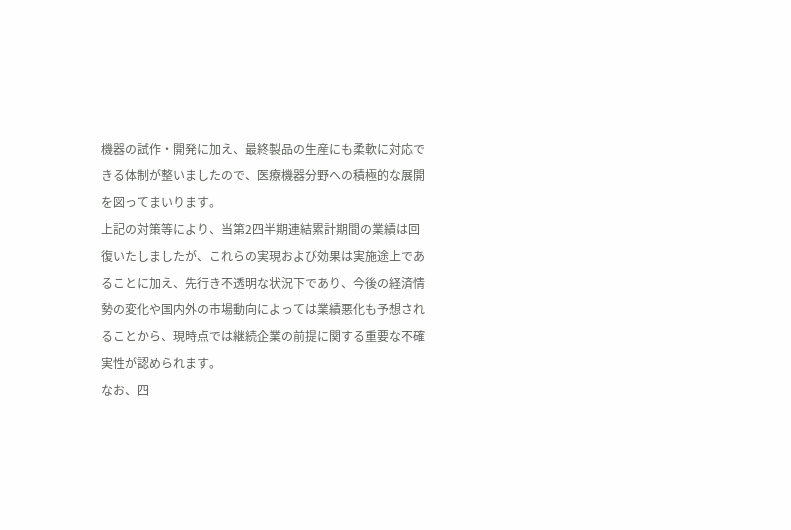機器の試作・開発に加え、最終製品の生産にも柔軟に対応できる体制が整いましたので、医療機器分野への積極的な展開を図ってまいります。
上記の対策等により、当第2四半期連結累計期間の業績は回復いたしましたが、これらの実現および効果は実施途上であることに加え、先行き不透明な状況下であり、今後の経済情勢の変化や国内外の市場動向によっては業績悪化も予想されることから、現時点では継続企業の前提に関する重要な不確実性が認められます。
なお、四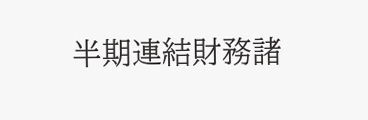半期連結財務諸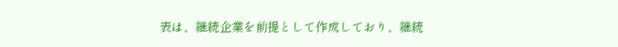表は、継続企業を前提として作成しており、継続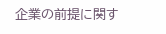企業の前提に関す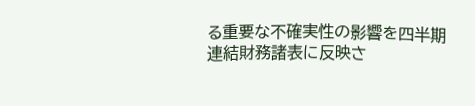る重要な不確実性の影響を四半期連結財務諸表に反映さ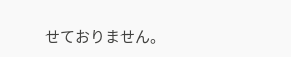せておりません。